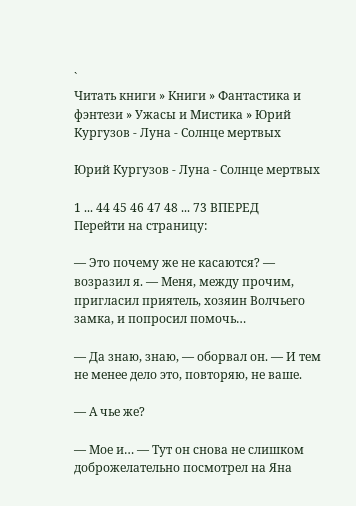`
Читать книги » Книги » Фантастика и фэнтези » Ужасы и Мистика » Юрий Кургузов - Луна - Солнце мертвых

Юрий Кургузов - Луна - Солнце мертвых

1 ... 44 45 46 47 48 ... 73 ВПЕРЕД
Перейти на страницу:

— Это почему же не касаются? — возразил я. — Меня, между прочим, пригласил приятель, хозяин Волчьего замка, и попросил помочь…

— Да знаю, знаю, — оборвал он. — И тем не менее дело это, повторяю, не ваше.

— А чье же?

— Мое и… — Тут он снова не слишком доброжелательно посмотрел на Яна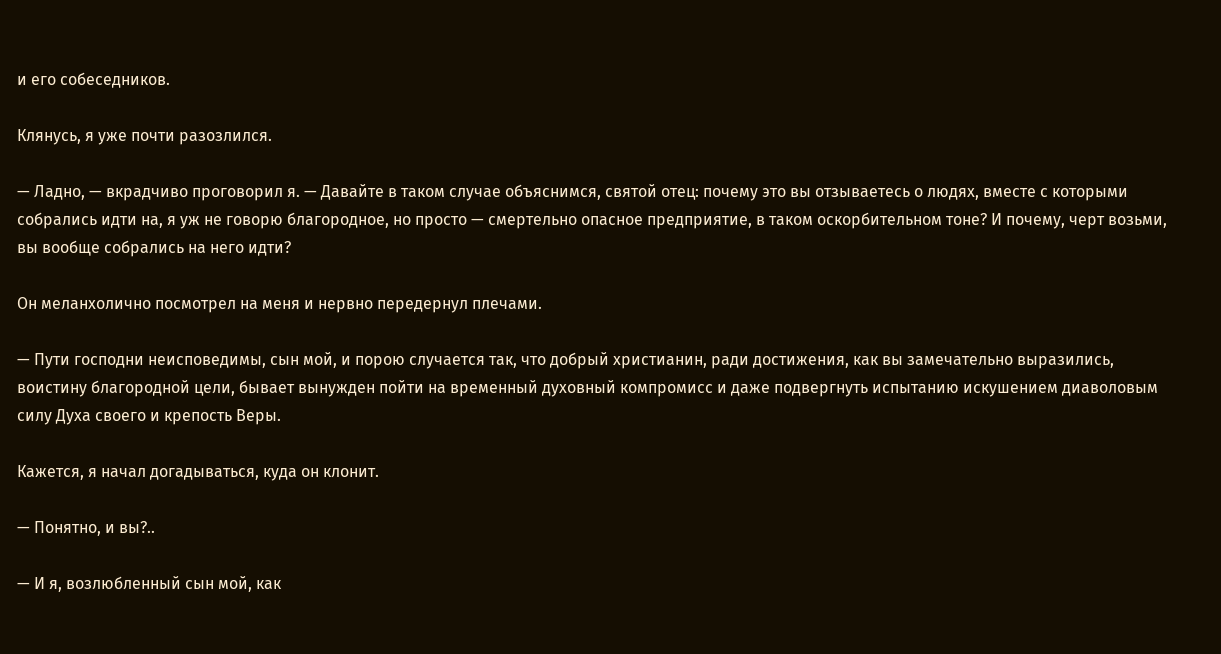и его собеседников.

Клянусь, я уже почти разозлился.

— Ладно, — вкрадчиво проговорил я. — Давайте в таком случае объяснимся, святой отец: почему это вы отзываетесь о людях, вместе с которыми собрались идти на, я уж не говорю благородное, но просто — смертельно опасное предприятие, в таком оскорбительном тоне? И почему, черт возьми, вы вообще собрались на него идти?

Он меланхолично посмотрел на меня и нервно передернул плечами.

— Пути господни неисповедимы, сын мой, и порою случается так, что добрый христианин, ради достижения, как вы замечательно выразились, воистину благородной цели, бывает вынужден пойти на временный духовный компромисс и даже подвергнуть испытанию искушением диаволовым силу Духа своего и крепость Веры.

Кажется, я начал догадываться, куда он клонит.

— Понятно, и вы?..

— И я, возлюбленный сын мой, как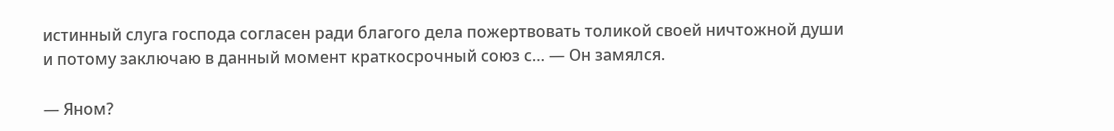истинный слуга господа согласен ради благого дела пожертвовать толикой своей ничтожной души и потому заключаю в данный момент краткосрочный союз с… — Он замялся.

— Яном?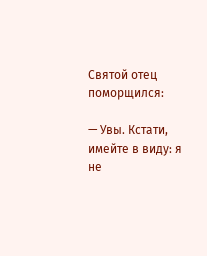Святой отец поморщился:

— Увы. Кстати, имейте в виду: я не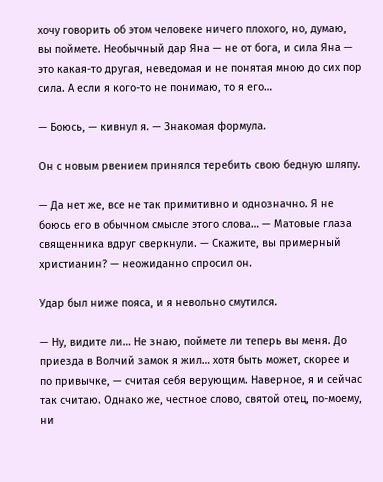хочу говорить об этом человеке ничего плохого, но, думаю, вы поймете. Необычный дар Яна — не от бога, и сила Яна — это какая-то другая, неведомая и не понятая мною до сих пор сила. А если я кого-то не понимаю, то я его…

— Боюсь, — кивнул я. — Знакомая формула.

Он с новым рвением принялся теребить свою бедную шляпу.

— Да нет же, все не так примитивно и однозначно. Я не боюсь его в обычном смысле этого слова… — Матовые глаза священника вдруг сверкнули. — Скажите, вы примерный христианин? — неожиданно спросил он.

Удар был ниже пояса, и я невольно смутился.

— Ну, видите ли… Не знаю, поймете ли теперь вы меня. До приезда в Волчий замок я жил… хотя быть может, скорее и по привычке, — считая себя верующим. Наверное, я и сейчас так считаю. Однако же, честное слово, святой отец, по-моему, ни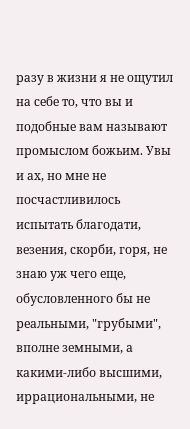разу в жизни я не ощутил на себе то, что вы и подобные вам называют промыслом божьим. Увы и ах, но мне не посчастливилось испытать благодати, везения, скорби, горя, не знаю уж чего еще, обусловленного бы не реальными, "грубыми", вполне земными, а какими-либо высшими, иррациональными, не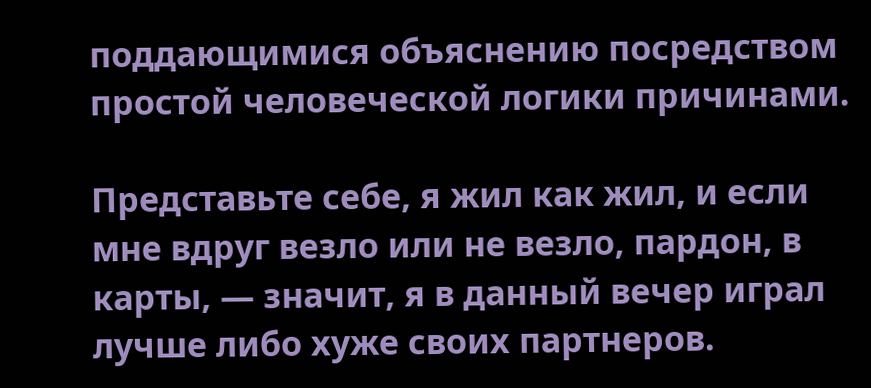поддающимися объяснению посредством простой человеческой логики причинами.

Представьте себе, я жил как жил, и если мне вдруг везло или не везло, пардон, в карты, — значит, я в данный вечер играл лучше либо хуже своих партнеров.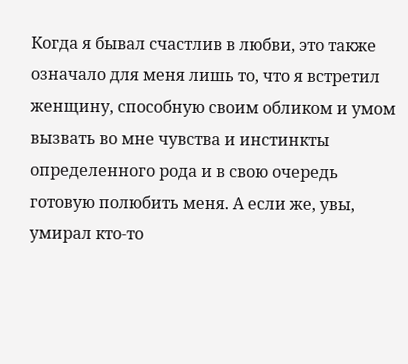Когда я бывал счастлив в любви, это также означало для меня лишь то, что я встретил женщину, способную своим обликом и умом вызвать во мне чувства и инстинкты определенного рода и в свою очередь готовую полюбить меня. А если же, увы, умирал кто-то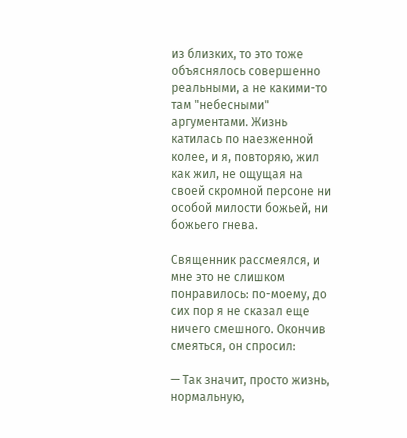из близких, то это тоже объяснялось совершенно реальными, а не какими-то там "небесными" аргументами. Жизнь катилась по наезженной колее, и я, повторяю, жил как жил, не ощущая на своей скромной персоне ни особой милости божьей, ни божьего гнева.

Священник рассмеялся, и мне это не слишком понравилось: по-моему, до сих пор я не сказал еще ничего смешного. Окончив смеяться, он спросил:

— Так значит, просто жизнь, нормальную,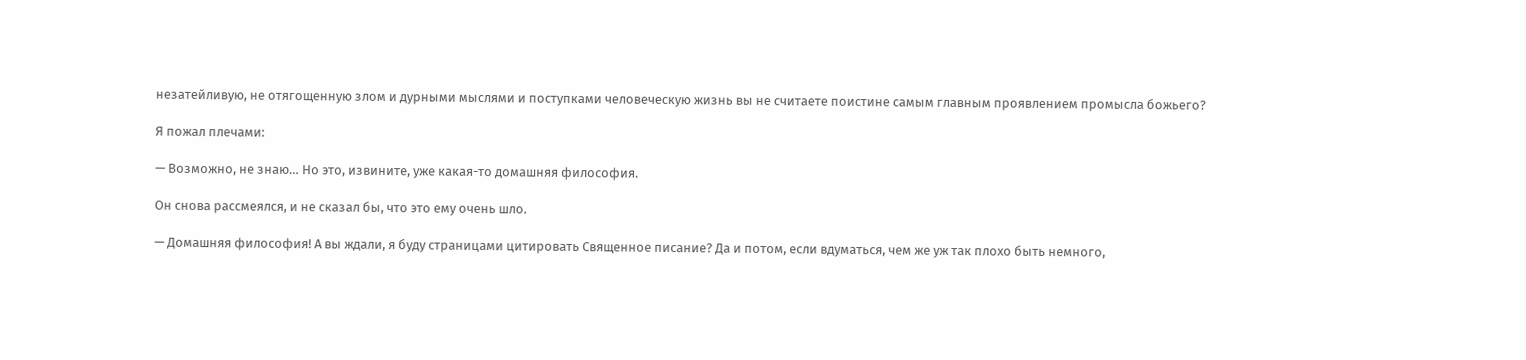незатейливую, не отягощенную злом и дурными мыслями и поступками человеческую жизнь вы не считаете поистине самым главным проявлением промысла божьего?

Я пожал плечами:

— Возможно, не знаю… Но это, извините, уже какая-то домашняя философия.

Он снова рассмеялся, и не сказал бы, что это ему очень шло.

— Домашняя философия! А вы ждали, я буду страницами цитировать Священное писание? Да и потом, если вдуматься, чем же уж так плохо быть немного,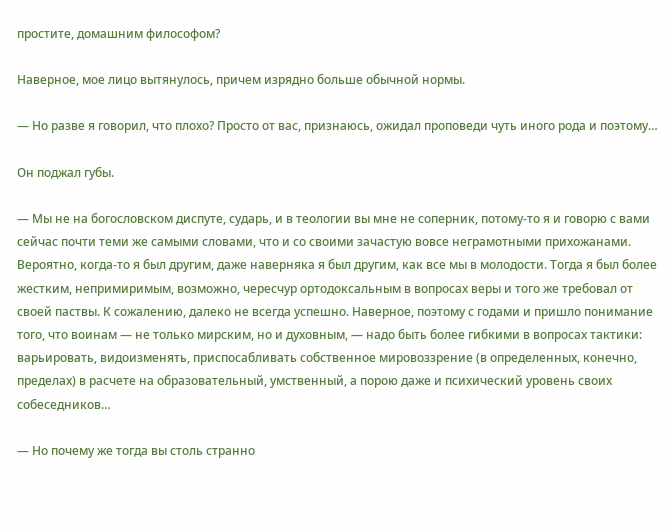простите, домашним философом?

Наверное, мое лицо вытянулось, причем изрядно больше обычной нормы.

— Но разве я говорил, что плохо? Просто от вас, признаюсь, ожидал проповеди чуть иного рода и поэтому…

Он поджал губы.

— Мы не на богословском диспуте, сударь, и в теологии вы мне не соперник, потому-то я и говорю с вами сейчас почти теми же самыми словами, что и со своими зачастую вовсе неграмотными прихожанами. Вероятно, когда-то я был другим, даже наверняка я был другим, как все мы в молодости. Тогда я был более жестким, непримиримым, возможно, чересчур ортодоксальным в вопросах веры и того же требовал от своей паствы. К сожалению, далеко не всегда успешно. Наверное, поэтому с годами и пришло понимание того, что воинам — не только мирским, но и духовным, — надо быть более гибкими в вопросах тактики: варьировать, видоизменять, приспосабливать собственное мировоззрение (в определенных, конечно, пределах) в расчете на образовательный, умственный, а порою даже и психический уровень своих собеседников…

— Но почему же тогда вы столь странно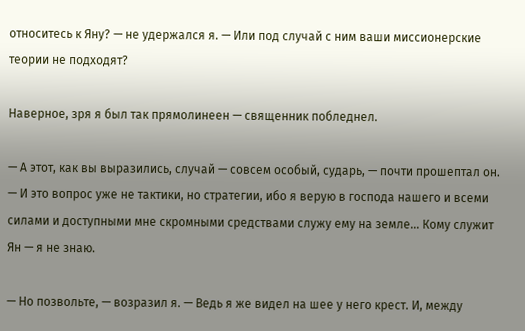относитесь к Яну? — не удержался я. — Или под случай с ним ваши миссионерские теории не подходят?

Наверное, зря я был так прямолинеен — священник побледнел.

— А этот, как вы выразились, случай — совсем особый, сударь, — почти прошептал он. — И это вопрос уже не тактики, но стратегии, ибо я верую в господа нашего и всеми силами и доступными мне скромными средствами служу ему на земле… Кому служит Ян — я не знаю.

— Но позвольте, — возразил я. — Ведь я же видел на шее у него крест. И, между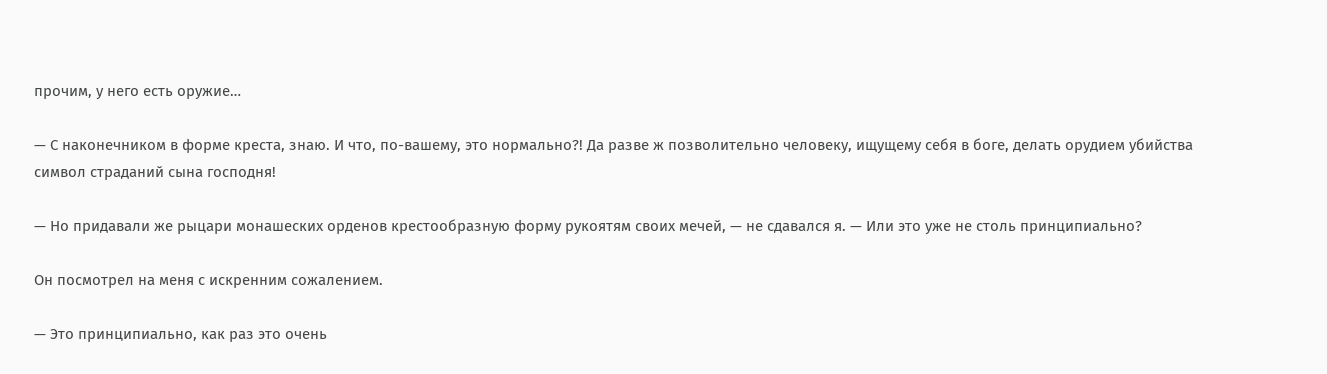прочим, у него есть оружие…

— С наконечником в форме креста, знаю. И что, по-вашему, это нормально?! Да разве ж позволительно человеку, ищущему себя в боге, делать орудием убийства символ страданий сына господня!

— Но придавали же рыцари монашеских орденов крестообразную форму рукоятям своих мечей, — не сдавался я. — Или это уже не столь принципиально?

Он посмотрел на меня с искренним сожалением.

— Это принципиально, как раз это очень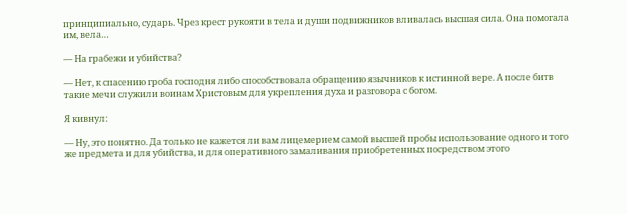принципиально, сударь. Чрез крест рукояти в тела и души подвижников вливалась высшая сила. Она помогала им, вела…

— На грабежи и убийства?

— Нет, к спасению гроба господня либо способствовала обращению язычников к истинной вере. А после битв такие мечи служили воинам Христовым для укрепления духа и разговора с богом.

Я кивнул:

— Ну, это понятно. Да только не кажется ли вам лицемерием самой высшей пробы использование одного и того же предмета и для убийства, и для оперативного замаливания приобретенных посредством этого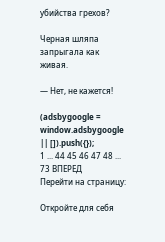убийства грехов?

Черная шляпа запрыгала как живая.

— Нет, не кажется!

(adsbygoogle = window.adsbygoogle || []).push({});
1 ... 44 45 46 47 48 ... 73 ВПЕРЕД
Перейти на страницу:

Откройте для себя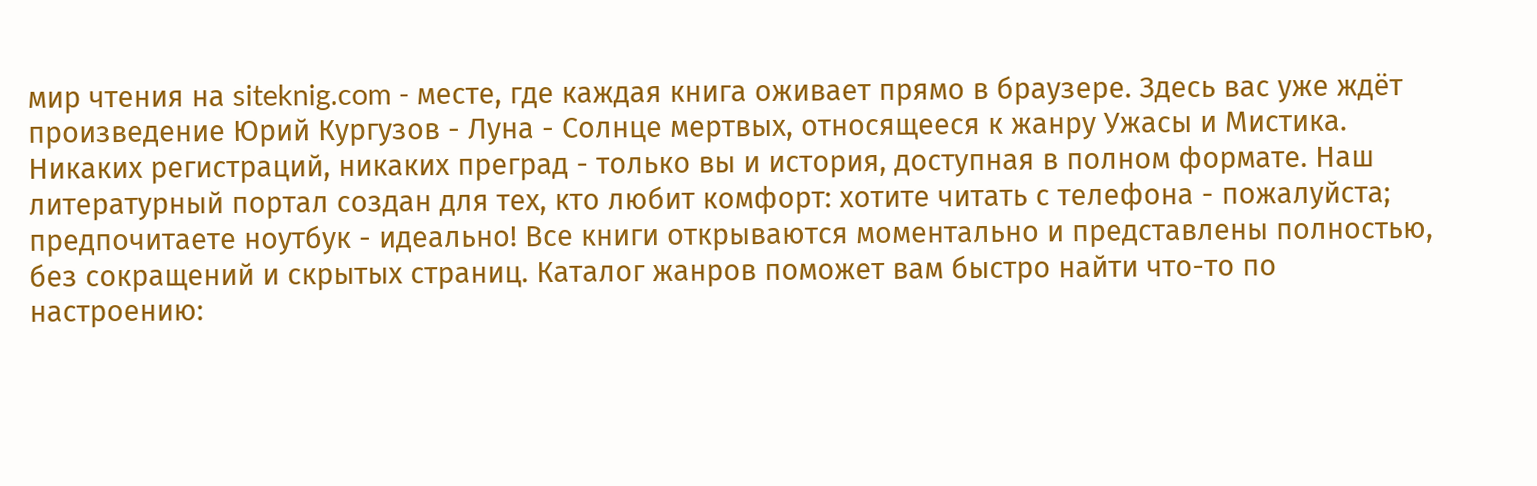мир чтения на siteknig.com - месте, где каждая книга оживает прямо в браузере. Здесь вас уже ждёт произведение Юрий Кургузов - Луна - Солнце мертвых, относящееся к жанру Ужасы и Мистика. Никаких регистраций, никаких преград - только вы и история, доступная в полном формате. Наш литературный портал создан для тех, кто любит комфорт: хотите читать с телефона - пожалуйста; предпочитаете ноутбук - идеально! Все книги открываются моментально и представлены полностью, без сокращений и скрытых страниц. Каталог жанров поможет вам быстро найти что-то по настроению: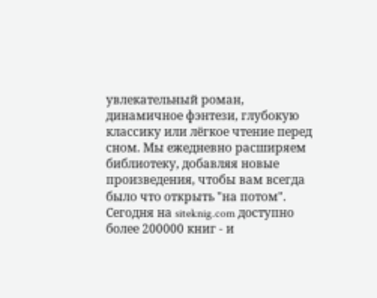увлекательный роман, динамичное фэнтези, глубокую классику или лёгкое чтение перед сном. Мы ежедневно расширяем библиотеку, добавляя новые произведения, чтобы вам всегда было что открыть "на потом". Сегодня на siteknig.com доступно более 200000 книг - и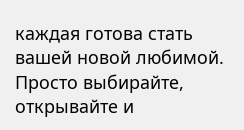каждая готова стать вашей новой любимой. Просто выбирайте, открывайте и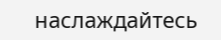наслаждайтесь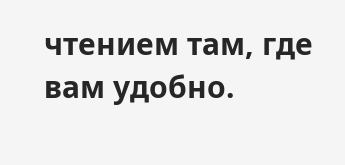чтением там, где вам удобно.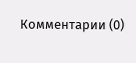Комментарии (0)